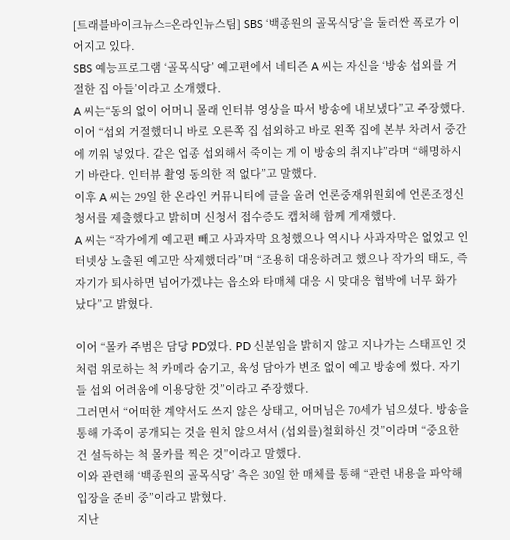[트래블바이크뉴스=온라인뉴스팀] SBS ‘백종원의 골목식당’을 둘러싼 폭로가 이어지고 있다.
SBS 예능프로그램 ‘골목식당’ 예고편에서 네티즌 A 씨는 자신을 ‘방송 섭외를 거절한 집 아들’이라고 소개했다.
A 씨는“동의 없이 어머니 몰래 인터뷰 영상을 따서 방송에 내보냈다”고 주장했다.
이어 “섭외 거절했더니 바로 오른쪽 집 섭외하고 바로 왼쪽 집에 본부 차려서 중간에 끼워 넣었다. 같은 업종 섭외해서 죽이는 게 이 방송의 취지냐”라며 “해명하시기 바란다. 인터뷰 촬영 동의한 적 없다”고 말했다.
이후 A 씨는 29일 한 온라인 커뮤니티에 글을 올려 언론중재위원회에 언론조정신청서를 제출했다고 밝히며 신청서 접수증도 캡처해 함께 게재했다.
A 씨는 “작가에게 예고편 빼고 사과자막 요청했으나 역시나 사과자막은 없었고 인터넷상 노출된 예고만 삭제했더라”며 “조용히 대응하려고 했으나 작가의 태도, 즉 자기가 퇴사하면 넘어가겠냐는 읍소와 타매체 대응 시 맞대응 협박에 너무 화가 났다”고 밝혔다.

이어 “몰카 주범은 담당 PD였다. PD 신분임을 밝히지 않고 지나가는 스태프인 것처럼 위로하는 척 카메라 숨기고, 육성 담아가 변조 없이 예고 방송에 썼다. 자기들 섭외 어려움에 이용당한 것”이라고 주장했다.
그러면서 “어떠한 계약서도 쓰지 않은 상태고, 어머님은 70세가 넘으셨다. 방송을 통해 가족이 공개되는 것을 원치 않으셔서 (섭외를)철회하신 것”이라며 “중요한 건 설득하는 척 몰카를 찍은 것”이라고 말했다.
이와 관련해 ‘백종원의 골목식당’ 측은 30일 한 매체를 통해 “관련 내용을 파악해 입장을 준비 중”이라고 밝혔다.
지난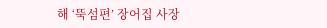해 ‘뚝섬편’ 장어집 사장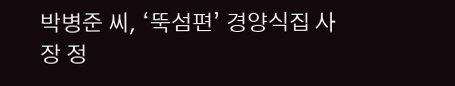박병준 씨, ‘뚝섬편’ 경양식집 사장 정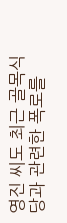영진 씨도 최근 골목식당과 관련한 폭로를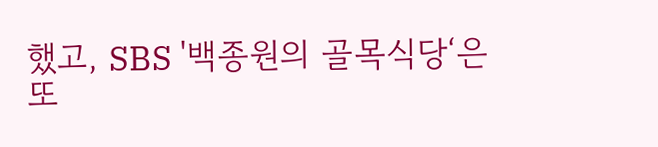했고, SBS '백종원의 골목식당‘은 또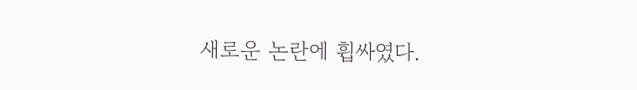새로운 논란에 휩싸였다.